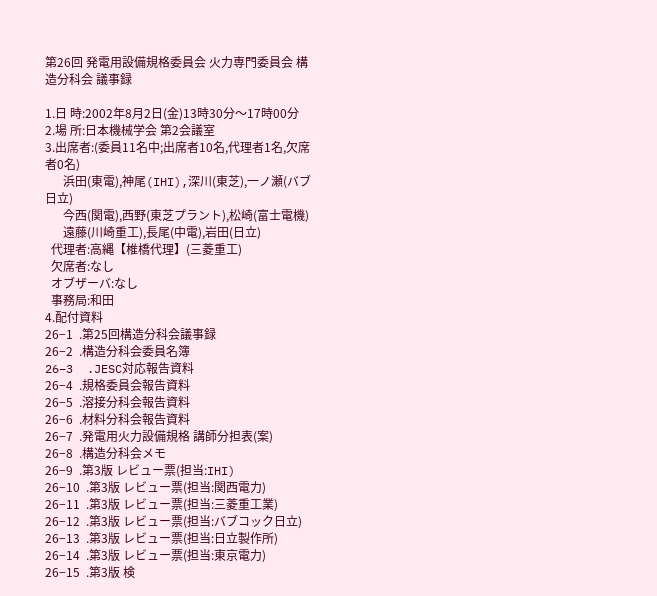第26回 発電用設備規格委員会 火力専門委員会 構造分科会 議事録

1.日 時:2002年8月2日(金)13時30分〜17時00分
2.場 所:日本機械学会 第2会議室
3.出席者:(委員11名中;出席者10名,代理者1名,欠席者0名)
      浜田(東電),神尾(IHI),深川(東芝),一ノ瀬(バブ日立)
      今西(関電),西野(東芝プラント),松崎(富士電機)
      遠藤(川崎重工),長尾(中電),岩田(日立)
  代理者:高縄【椎橋代理】(三菱重工)
  欠席者:なし
  オブザーバ:なし
  事務局:和田
4.配付資料
26−1  .第25回構造分科会議事録
26−2  .構造分科会委員名簿
26−3  .JESC対応報告資料
26−4  .規格委員会報告資料
26−5  .溶接分科会報告資料
26−6  .材料分科会報告資料
26−7  .発電用火力設備規格 講師分担表(案)
26−8  .構造分科会メモ
26−9  .第3版 レビュー票(担当:IHI)
26−10  .第3版 レビュー票(担当:関西電力)
26−11  .第3版 レビュー票(担当:三菱重工業)
26−12  .第3版 レビュー票(担当:バブコック日立)
26−13  .第3版 レビュー票(担当:日立製作所)
26−14  .第3版 レビュー票(担当:東京電力)
26−15  .第3版 検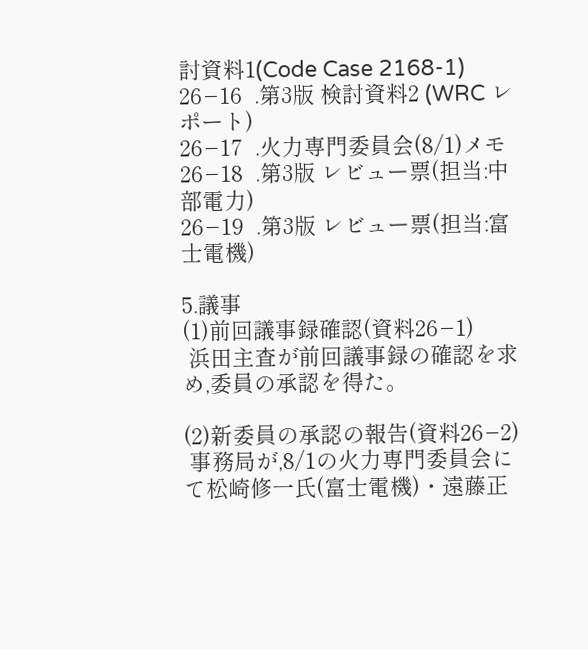討資料1(Code Case 2168-1)
26−16  .第3版 検討資料2 (WRC レポート)
26−17  .火力専門委員会(8/1)メモ
26−18  .第3版 レビュー票(担当:中部電力)
26−19  .第3版 レビュー票(担当:富士電機)

5.議事
(1)前回議事録確認(資料26−1)
 浜田主査が前回議事録の確認を求め,委員の承認を得た。

(2)新委員の承認の報告(資料26−2)
 事務局が,8/1の火力専門委員会にて松崎修一氏(富士電機)・遠藤正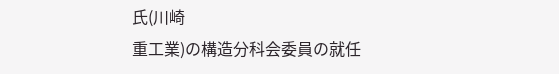氏(川崎
重工業)の構造分科会委員の就任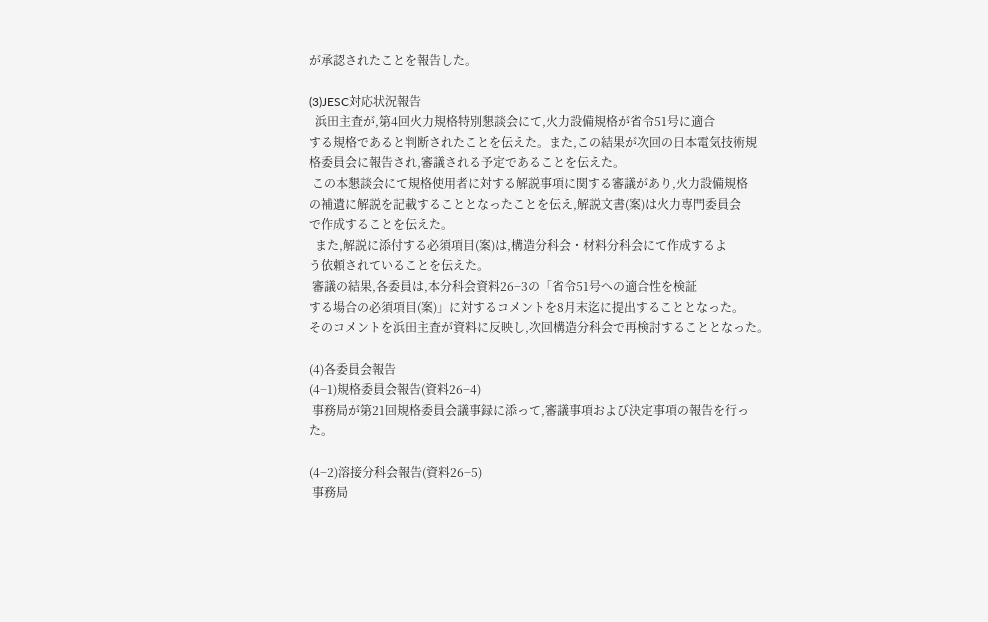が承認されたことを報告した。

(3)JESC対応状況報告
  浜田主査が,第4回火力規格特別懇談会にて,火力設備規格が省令51号に適合
する規格であると判断されたことを伝えた。また,この結果が次回の日本電気技術規
格委員会に報告され,審議される予定であることを伝えた。
 この本懇談会にて規格使用者に対する解説事項に関する審議があり,火力設備規格
の補遺に解説を記載することとなったことを伝え,解説文書(案)は火力専門委員会
で作成することを伝えた。
  また,解説に添付する必須項目(案)は,構造分科会・材料分科会にて作成するよ
う依頼されていることを伝えた。
 審議の結果,各委員は,本分科会資料26−3の「省令51号への適合性を検証
する場合の必須項目(案)」に対するコメントを8月末迄に提出することとなった。
そのコメントを浜田主査が資料に反映し,次回構造分科会で再検討することとなった。

(4)各委員会報告
(4−1)規格委員会報告(資料26−4)
 事務局が第21回規格委員会議事録に添って,審議事項および決定事項の報告を行っ
た。

(4−2)溶接分科会報告(資料26−5)
 事務局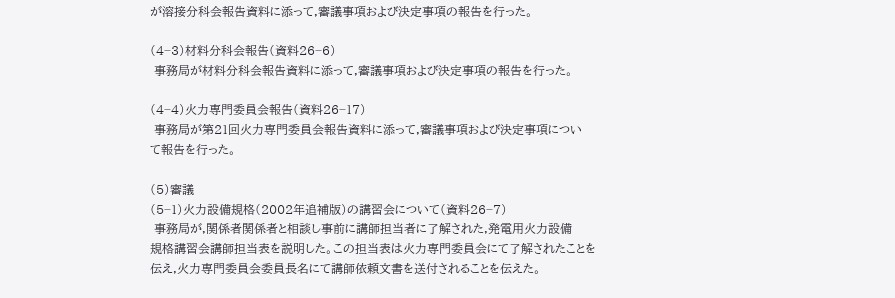が溶接分科会報告資料に添って,審議事項および決定事項の報告を行った。

(4−3)材料分科会報告(資料26−6)
 事務局が材料分科会報告資料に添って,審議事項および決定事項の報告を行った。

(4−4)火力専門委員会報告(資料26−17)
 事務局が第21回火力専門委員会報告資料に添って,審議事項および決定事項につい
て報告を行った。

(5)審議
(5−1)火力設備規格(2002年追補版)の講習会について(資料26−7)
 事務局が,関係者関係者と相談し事前に講師担当者に了解された,発電用火力設備
規格講習会講師担当表を説明した。この担当表は火力専門委員会にて了解されたことを
伝え,火力専門委員会委員長名にて講師依頼文書を送付されることを伝えた。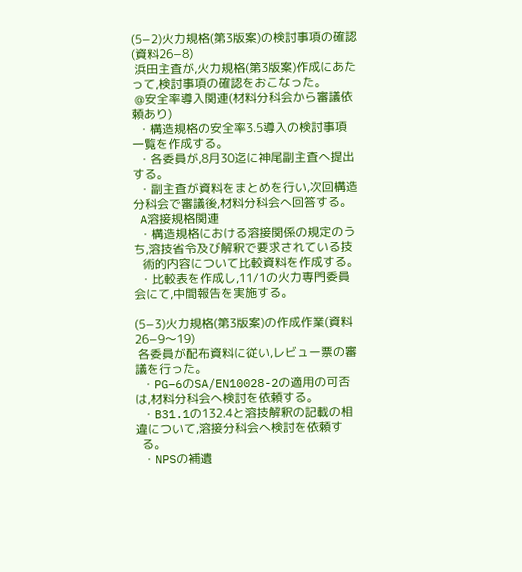(5−2)火力規格(第3版案)の検討事項の確認(資料26−8)
 浜田主査が,火力規格(第3版案)作成にあたって,検討事項の確認をおこなった。
 @安全率導入関連(材料分科会から審議依頼あり)
  ・構造規格の安全率3.5導入の検討事項一覧を作成する。
  ・各委員が,8月30迄に神尾副主査へ提出する。
  ・副主査が資料をまとめを行い,次回構造分科会で審議後,材料分科会へ回答する。
 A溶接規格関連
  ・構造規格における溶接関係の規定のうち,溶技省令及び解釈で要求されている技
   術的内容について比較資料を作成する。
  ・比較表を作成し,11/1の火力専門委員会にて,中間報告を実施する。

(5−3)火力規格(第3版案)の作成作業(資料26−9〜19)
 各委員が配布資料に従い,レビュー票の審議を行った。
 ・PG−6のSA/EN10028-2の適用の可否は,材料分科会へ検討を依頼する。
 ・B31.1の132.4と溶技解釈の記載の相違について,溶接分科会へ検討を依頼す
  る。
 ・NPSの補遺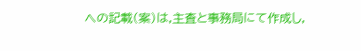への記載(案)は,主査と事務局にて作成し,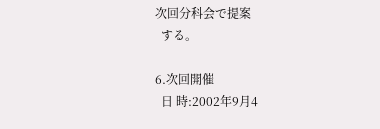次回分科会で提案
  する。

6.次回開催
  日 時:2002年9月4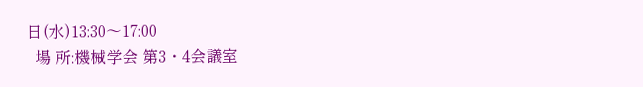日(水)13:30〜17:00
  場 所:機械学会 第3・4会議室